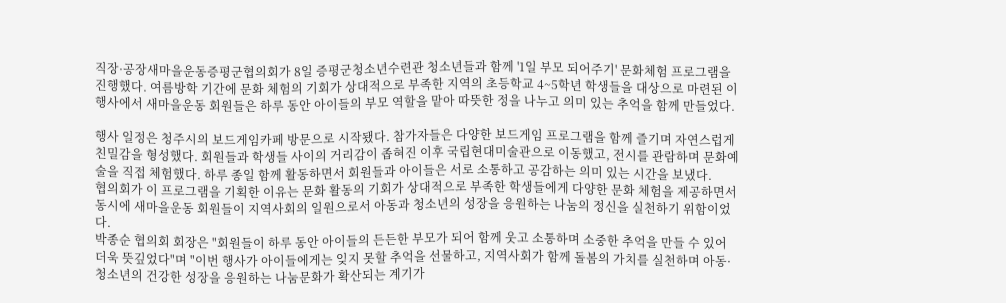직장·공장새마을운동증평군협의회가 8일 증평군청소년수련관 청소년들과 함께 '1일 부모 되어주기' 문화체험 프로그램을 진행했다. 여름방학 기간에 문화 체험의 기회가 상대적으로 부족한 지역의 초등학교 4~5학년 학생들을 대상으로 마련된 이 행사에서 새마을운동 회원들은 하루 동안 아이들의 부모 역할을 맡아 따뜻한 정을 나누고 의미 있는 추억을 함께 만들었다.

행사 일정은 청주시의 보드게임카페 방문으로 시작됐다. 참가자들은 다양한 보드게임 프로그램을 함께 즐기며 자연스럽게 친밀감을 형성했다. 회원들과 학생들 사이의 거리감이 좁혀진 이후 국립현대미술관으로 이동했고, 전시를 관람하며 문화예술을 직접 체험했다. 하루 종일 함께 활동하면서 회원들과 아이들은 서로 소통하고 공감하는 의미 있는 시간을 보냈다.
협의회가 이 프로그램을 기획한 이유는 문화 활동의 기회가 상대적으로 부족한 학생들에게 다양한 문화 체험을 제공하면서 동시에 새마을운동 회원들이 지역사회의 일원으로서 아동과 청소년의 성장을 응원하는 나눔의 정신을 실천하기 위함이었다.
박종순 협의회 회장은 "회원들이 하루 동안 아이들의 든든한 부모가 되어 함께 웃고 소통하며 소중한 추억을 만들 수 있어 더욱 뜻깊었다"며 "이번 행사가 아이들에게는 잊지 못할 추억을 선물하고, 지역사회가 함께 돌봄의 가치를 실천하며 아동·청소년의 건강한 성장을 응원하는 나눔문화가 확산되는 계기가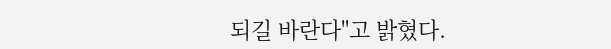되길 바란다"고 밝혔다.